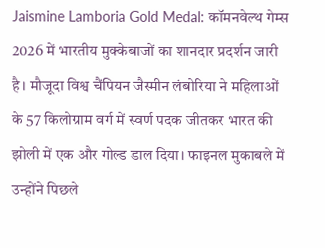Jaismine Lamboria Gold Medal: कॉमनवेल्थ गेम्स 2026 में भारतीय मुक्केबाजों का शानदार प्रदर्शन जारी है। मौजूदा विश्व चैंपियन जैस्मीन लंबोरिया ने महिलाओं के 57 किलोग्राम वर्ग में स्वर्ण पदक जीतकर भारत की झोली में एक और गोल्ड डाल दिया। फाइनल मुकाबले में उन्होंने पिछले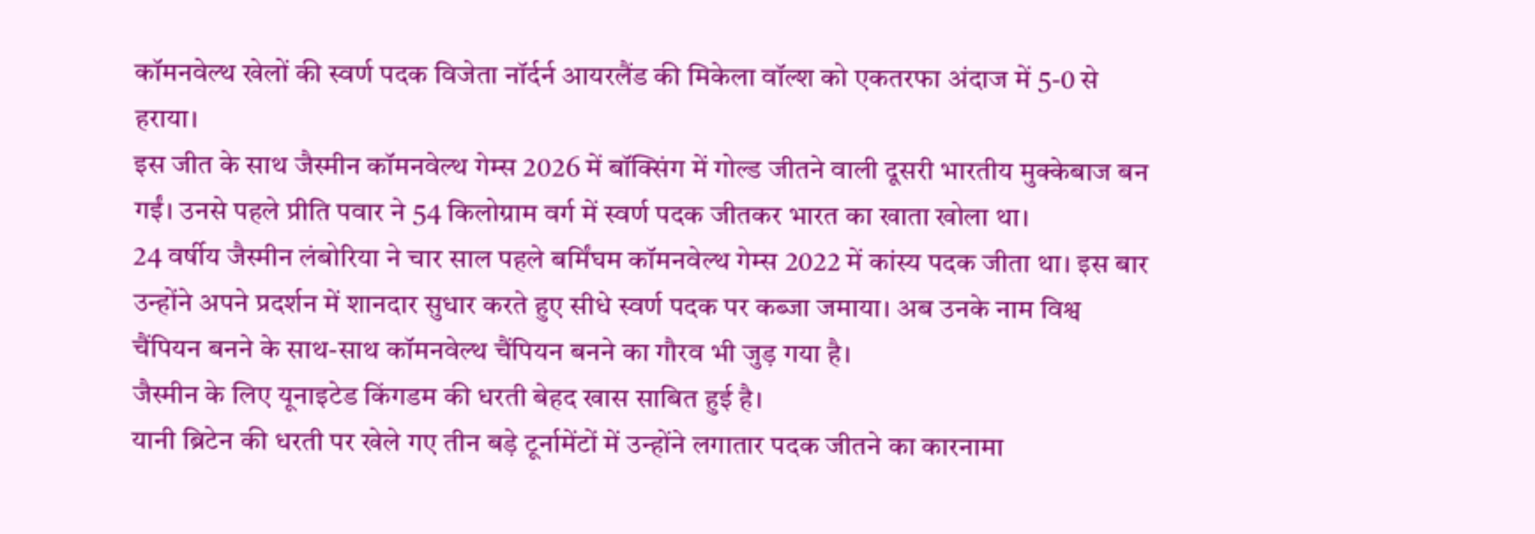कॉमनवेल्थ खेलों की स्वर्ण पदक विजेता नॉर्दर्न आयरलैंड की मिकेला वॉल्श को एकतरफा अंदाज में 5-0 से हराया।
इस जीत के साथ जैस्मीन कॉमनवेल्थ गेम्स 2026 में बॉक्सिंग में गोल्ड जीतने वाली दूसरी भारतीय मुक्केबाज बन गईं। उनसे पहले प्रीति पवार ने 54 किलोग्राम वर्ग में स्वर्ण पदक जीतकर भारत का खाता खोला था।
24 वर्षीय जैस्मीन लंबोरिया ने चार साल पहले बर्मिंघम कॉमनवेल्थ गेम्स 2022 में कांस्य पदक जीता था। इस बार उन्होंने अपने प्रदर्शन में शानदार सुधार करते हुए सीधे स्वर्ण पदक पर कब्जा जमाया। अब उनके नाम विश्व चैंपियन बनने के साथ-साथ कॉमनवेल्थ चैंपियन बनने का गौरव भी जुड़ गया है।
जैस्मीन के लिए यूनाइटेड किंगडम की धरती बेहद खास साबित हुई है।
यानी ब्रिटेन की धरती पर खेले गए तीन बड़े टूर्नामेंटों में उन्होंने लगातार पदक जीतने का कारनामा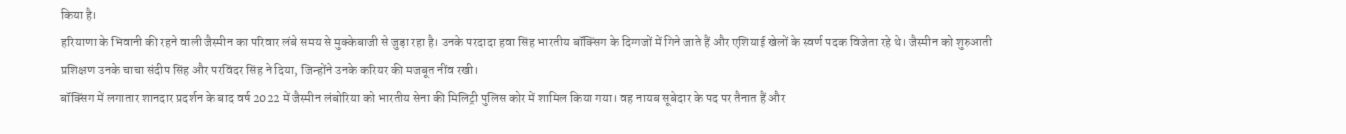किया है।
हरियाणा के भिवानी की रहने वाली जैस्मीन का परिवार लंबे समय से मुक्केबाजी से जुड़ा रहा है। उनके परदादा हवा सिंह भारतीय बॉक्सिंग के दिग्गजों में गिने जाते हैं और एशियाई खेलों के स्वर्ण पदक विजेता रहे थे। जैस्मीन को शुरुआती प्रशिक्षण उनके चाचा संदीप सिंह और परविंदर सिंह ने दिया, जिन्होंने उनके करियर की मजबूत नींव रखी।
बॉक्सिंग में लगातार शानदार प्रदर्शन के बाद वर्ष 2022 में जैस्मीन लंबोरिया को भारतीय सेना की मिलिट्री पुलिस कोर में शामिल किया गया। वह नायब सूबेदार के पद पर तैनात हैं और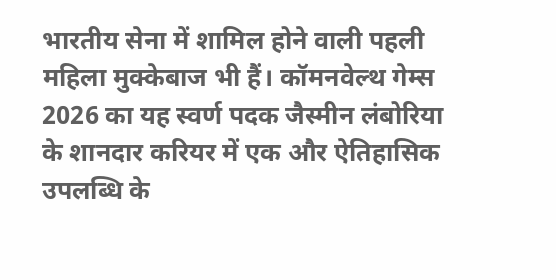भारतीय सेना में शामिल होने वाली पहली महिला मुक्केबाज भी हैं। कॉमनवेल्थ गेम्स 2026 का यह स्वर्ण पदक जैस्मीन लंबोरिया के शानदार करियर में एक और ऐतिहासिक उपलब्धि के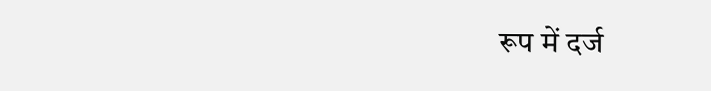रूप में दर्ज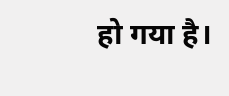हो गया है।